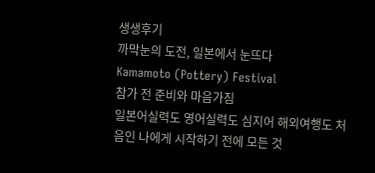생생후기
까막눈의 도전, 일본에서 눈뜨다
Kamamoto (Pottery) Festival
참가 전 준비와 마음가짐
일본어실력도 영어실력도 심지어 해외여행도 처음인 나에게 시작하기 전에 모든 것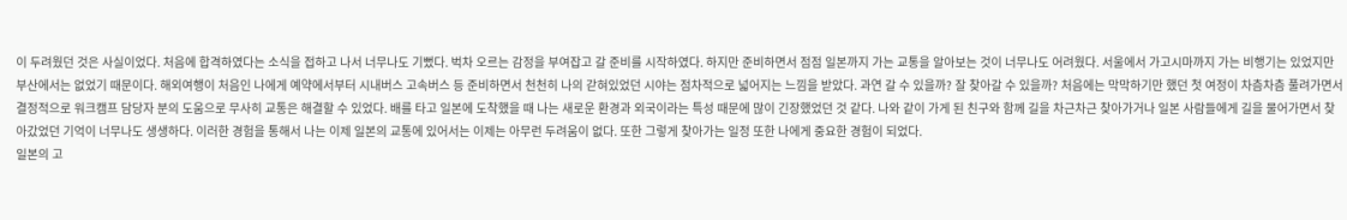이 두려웠던 것은 사실이었다. 처음에 합격하였다는 소식을 접하고 나서 너무나도 기뻤다. 벅차 오르는 감정을 부여잡고 갈 준비를 시작하였다. 하지만 준비하면서 점점 일본까지 가는 교통을 알아보는 것이 너무나도 어려웠다. 서울에서 가고시마까지 가는 비행기는 있었지만 부산에서는 없었기 때문이다. 해외여행이 처음인 나에게 예약에서부터 시내버스 고속버스 등 준비하면서 천천히 나의 갇혀있었던 시야는 점차적으로 넓어지는 느낌을 받았다. 과연 갈 수 있을까? 잘 찾아갈 수 있을까? 처음에는 막막하기만 했던 첫 여정이 차츰차츰 풀려가면서 결정적으로 워크캠프 담당자 분의 도움으로 무사히 교통은 해결할 수 있었다. 배를 타고 일본에 도착했을 때 나는 새로운 환경과 외국이라는 특성 때문에 많이 긴장했었던 것 같다. 나와 같이 가게 된 친구와 함께 길을 차근차근 찾아가거나 일본 사람들에게 길을 물어가면서 찾아갔었던 기억이 너무나도 생생하다. 이러한 경험을 통해서 나는 이제 일본의 교통에 있어서는 이제는 아무런 두려움이 없다. 또한 그렇게 찾아가는 일정 또한 나에게 중요한 경험이 되었다.
일본의 고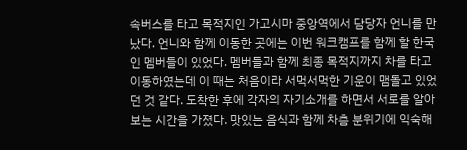속버스를 타고 목적지인 가고시마 중앙역에서 담당자 언니를 만났다. 언니와 함께 이동한 곳에는 이번 워크캠프를 함께 할 한국인 멤버들이 있었다. 멤버들과 함께 최종 목적지까지 차를 타고 이동하였는데 이 때는 처음이라 서먹서먹한 기운이 맴돌고 있었던 것 같다. 도착한 후에 각자의 자기소개를 하면서 서로를 알아보는 시간을 가졌다. 맛있는 음식과 함께 차츰 분위기에 익숙해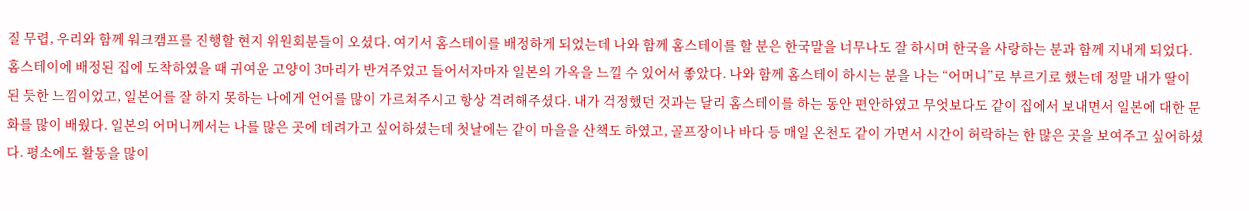질 무렵, 우리와 함께 워크캠프를 진행할 현지 위원회분들이 오셨다. 여기서 홈스테이를 배정하게 되었는데 나와 함께 홈스테이를 할 분은 한국말을 너무나도 잘 하시며 한국을 사랑하는 분과 함께 지내게 되었다.
홈스테이에 배정된 집에 도착하였을 때 귀여운 고양이 3마리가 반겨주었고 들어서자마자 일본의 가옥을 느낄 수 있어서 좋았다. 나와 함께 홈스테이 하시는 분을 나는 “어머니”로 부르기로 했는데 정말 내가 딸이 된 듯한 느낌이었고, 일본어를 잘 하지 못하는 나에게 언어를 많이 가르쳐주시고 항상 격려해주셨다. 내가 걱정했던 것과는 달리 홈스테이를 하는 동안 편안하였고 무엇보다도 같이 집에서 보내면서 일본에 대한 문화를 많이 배웠다. 일본의 어머니께서는 나를 많은 곳에 데려가고 싶어하셨는데 첫날에는 같이 마을을 산책도 하였고, 골프장이나 바다 등 매일 온천도 같이 가면서 시간이 허락하는 한 많은 곳을 보여주고 싶어하셨다. 평소에도 활동을 많이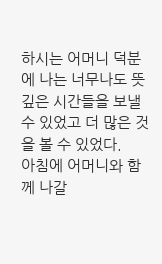하시는 어머니 덕분에 나는 너무나도 뜻 깊은 시간들을 보낼 수 있었고 더 많은 것을 볼 수 있었다.
아침에 어머니와 함께 나갈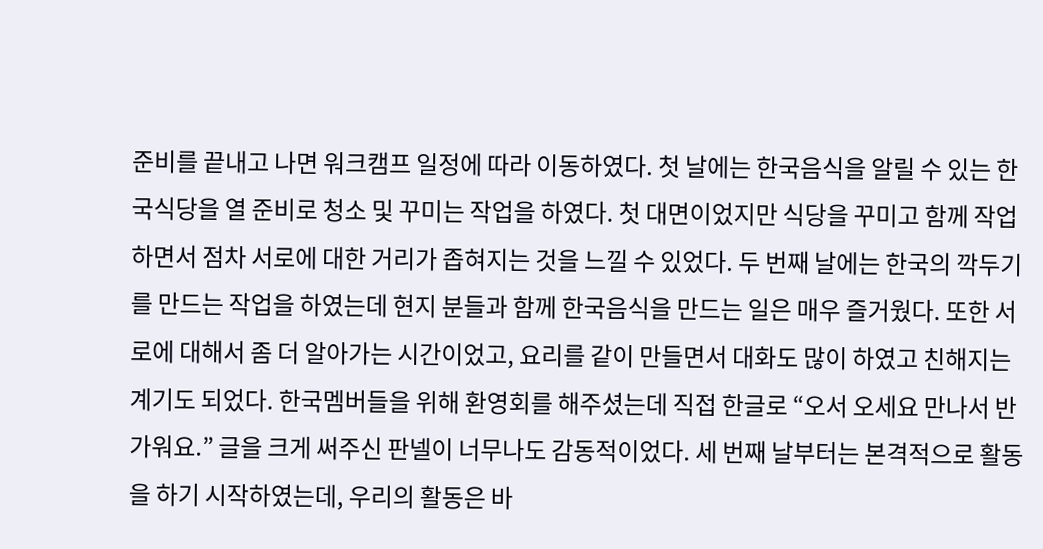준비를 끝내고 나면 워크캠프 일정에 따라 이동하였다. 첫 날에는 한국음식을 알릴 수 있는 한국식당을 열 준비로 청소 및 꾸미는 작업을 하였다. 첫 대면이었지만 식당을 꾸미고 함께 작업하면서 점차 서로에 대한 거리가 좁혀지는 것을 느낄 수 있었다. 두 번째 날에는 한국의 깍두기를 만드는 작업을 하였는데 현지 분들과 함께 한국음식을 만드는 일은 매우 즐거웠다. 또한 서로에 대해서 좀 더 알아가는 시간이었고, 요리를 같이 만들면서 대화도 많이 하였고 친해지는 계기도 되었다. 한국멤버들을 위해 환영회를 해주셨는데 직접 한글로 “오서 오세요 만나서 반가워요.” 글을 크게 써주신 판넬이 너무나도 감동적이었다. 세 번째 날부터는 본격적으로 활동을 하기 시작하였는데, 우리의 활동은 바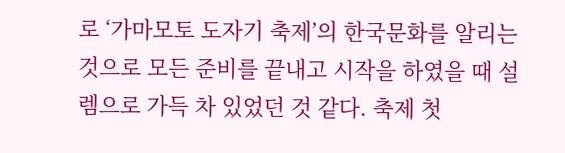로 ‘가마모토 도자기 축제’의 한국문화를 알리는 것으로 모든 준비를 끝내고 시작을 하였을 때 설렘으로 가득 차 있었던 것 같다. 축제 첫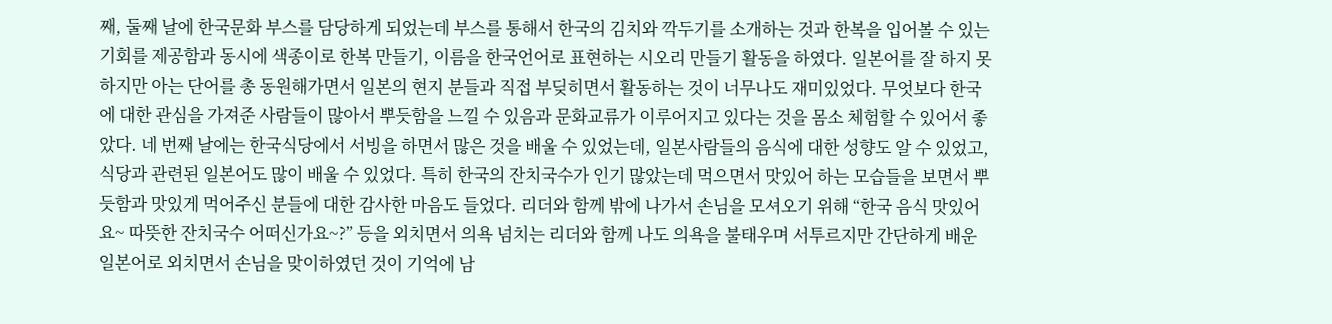째, 둘째 날에 한국문화 부스를 담당하게 되었는데 부스를 통해서 한국의 김치와 깍두기를 소개하는 것과 한복을 입어볼 수 있는 기회를 제공함과 동시에 색종이로 한복 만들기, 이름을 한국언어로 표현하는 시오리 만들기 활동을 하였다. 일본어를 잘 하지 못하지만 아는 단어를 총 동원해가면서 일본의 현지 분들과 직접 부딪히면서 활동하는 것이 너무나도 재미있었다. 무엇보다 한국에 대한 관심을 가져준 사람들이 많아서 뿌듯함을 느낄 수 있음과 문화교류가 이루어지고 있다는 것을 몸소 체험할 수 있어서 좋았다. 네 번째 날에는 한국식당에서 서빙을 하면서 많은 것을 배울 수 있었는데, 일본사람들의 음식에 대한 성향도 알 수 있었고, 식당과 관련된 일본어도 많이 배울 수 있었다. 특히 한국의 잔치국수가 인기 많았는데 먹으면서 맛있어 하는 모습들을 보면서 뿌듯함과 맛있게 먹어주신 분들에 대한 감사한 마음도 들었다. 리더와 함께 밖에 나가서 손님을 모셔오기 위해 “한국 음식 맛있어요~ 따뜻한 잔치국수 어떠신가요~?” 등을 외치면서 의욕 넘치는 리더와 함께 나도 의욕을 불태우며 서투르지만 간단하게 배운 일본어로 외치면서 손님을 맞이하였던 것이 기억에 남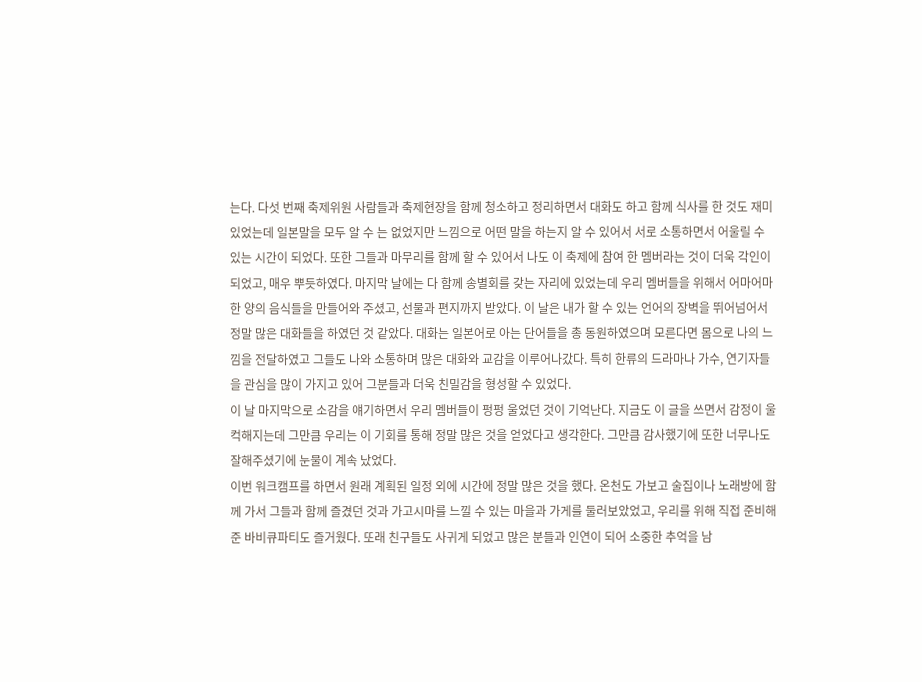는다. 다섯 번째 축제위원 사람들과 축제현장을 함께 청소하고 정리하면서 대화도 하고 함께 식사를 한 것도 재미있었는데 일본말을 모두 알 수 는 없었지만 느낌으로 어떤 말을 하는지 알 수 있어서 서로 소통하면서 어울릴 수 있는 시간이 되었다. 또한 그들과 마무리를 함께 할 수 있어서 나도 이 축제에 참여 한 멤버라는 것이 더욱 각인이 되었고, 매우 뿌듯하였다. 마지막 날에는 다 함께 송별회를 갖는 자리에 있었는데 우리 멤버들을 위해서 어마어마한 양의 음식들을 만들어와 주셨고, 선물과 편지까지 받았다. 이 날은 내가 할 수 있는 언어의 장벽을 뛰어넘어서 정말 많은 대화들을 하였던 것 같았다. 대화는 일본어로 아는 단어들을 총 동원하였으며 모른다면 몸으로 나의 느낌을 전달하였고 그들도 나와 소통하며 많은 대화와 교감을 이루어나갔다. 특히 한류의 드라마나 가수, 연기자들을 관심을 많이 가지고 있어 그분들과 더욱 친밀감을 형성할 수 있었다.
이 날 마지막으로 소감을 얘기하면서 우리 멤버들이 펑펑 울었던 것이 기억난다. 지금도 이 글을 쓰면서 감정이 울컥해지는데 그만큼 우리는 이 기회를 통해 정말 많은 것을 얻었다고 생각한다. 그만큼 감사했기에 또한 너무나도 잘해주셨기에 눈물이 계속 났었다.
이번 워크캠프를 하면서 원래 계획된 일정 외에 시간에 정말 많은 것을 했다. 온천도 가보고 술집이나 노래방에 함께 가서 그들과 함께 즐겼던 것과 가고시마를 느낄 수 있는 마을과 가게를 둘러보았었고, 우리를 위해 직접 준비해준 바비큐파티도 즐거웠다. 또래 친구들도 사귀게 되었고 많은 분들과 인연이 되어 소중한 추억을 남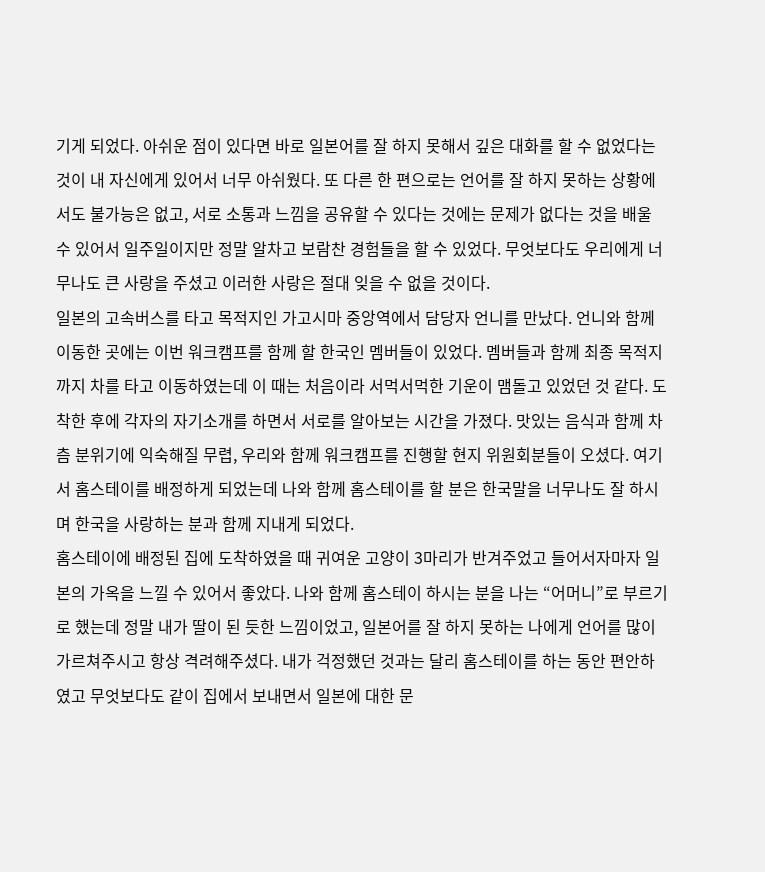기게 되었다. 아쉬운 점이 있다면 바로 일본어를 잘 하지 못해서 깊은 대화를 할 수 없었다는 것이 내 자신에게 있어서 너무 아쉬웠다. 또 다른 한 편으로는 언어를 잘 하지 못하는 상황에서도 불가능은 없고, 서로 소통과 느낌을 공유할 수 있다는 것에는 문제가 없다는 것을 배울 수 있어서 일주일이지만 정말 알차고 보람찬 경험들을 할 수 있었다. 무엇보다도 우리에게 너무나도 큰 사랑을 주셨고 이러한 사랑은 절대 잊을 수 없을 것이다.
일본의 고속버스를 타고 목적지인 가고시마 중앙역에서 담당자 언니를 만났다. 언니와 함께 이동한 곳에는 이번 워크캠프를 함께 할 한국인 멤버들이 있었다. 멤버들과 함께 최종 목적지까지 차를 타고 이동하였는데 이 때는 처음이라 서먹서먹한 기운이 맴돌고 있었던 것 같다. 도착한 후에 각자의 자기소개를 하면서 서로를 알아보는 시간을 가졌다. 맛있는 음식과 함께 차츰 분위기에 익숙해질 무렵, 우리와 함께 워크캠프를 진행할 현지 위원회분들이 오셨다. 여기서 홈스테이를 배정하게 되었는데 나와 함께 홈스테이를 할 분은 한국말을 너무나도 잘 하시며 한국을 사랑하는 분과 함께 지내게 되었다.
홈스테이에 배정된 집에 도착하였을 때 귀여운 고양이 3마리가 반겨주었고 들어서자마자 일본의 가옥을 느낄 수 있어서 좋았다. 나와 함께 홈스테이 하시는 분을 나는 “어머니”로 부르기로 했는데 정말 내가 딸이 된 듯한 느낌이었고, 일본어를 잘 하지 못하는 나에게 언어를 많이 가르쳐주시고 항상 격려해주셨다. 내가 걱정했던 것과는 달리 홈스테이를 하는 동안 편안하였고 무엇보다도 같이 집에서 보내면서 일본에 대한 문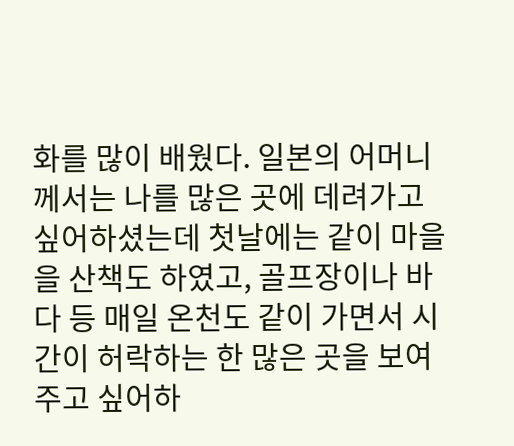화를 많이 배웠다. 일본의 어머니께서는 나를 많은 곳에 데려가고 싶어하셨는데 첫날에는 같이 마을을 산책도 하였고, 골프장이나 바다 등 매일 온천도 같이 가면서 시간이 허락하는 한 많은 곳을 보여주고 싶어하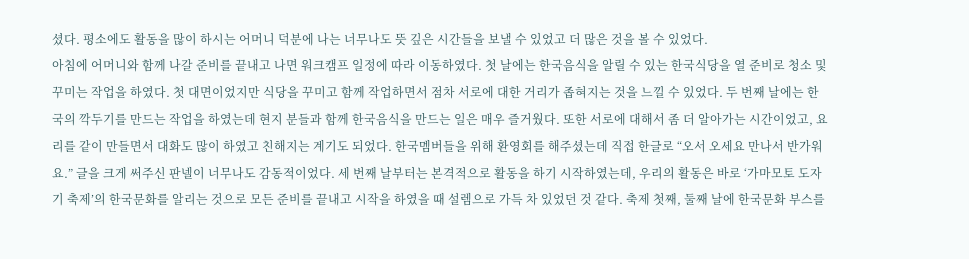셨다. 평소에도 활동을 많이 하시는 어머니 덕분에 나는 너무나도 뜻 깊은 시간들을 보낼 수 있었고 더 많은 것을 볼 수 있었다.
아침에 어머니와 함께 나갈 준비를 끝내고 나면 워크캠프 일정에 따라 이동하였다. 첫 날에는 한국음식을 알릴 수 있는 한국식당을 열 준비로 청소 및 꾸미는 작업을 하였다. 첫 대면이었지만 식당을 꾸미고 함께 작업하면서 점차 서로에 대한 거리가 좁혀지는 것을 느낄 수 있었다. 두 번째 날에는 한국의 깍두기를 만드는 작업을 하였는데 현지 분들과 함께 한국음식을 만드는 일은 매우 즐거웠다. 또한 서로에 대해서 좀 더 알아가는 시간이었고, 요리를 같이 만들면서 대화도 많이 하였고 친해지는 계기도 되었다. 한국멤버들을 위해 환영회를 해주셨는데 직접 한글로 “오서 오세요 만나서 반가워요.” 글을 크게 써주신 판넬이 너무나도 감동적이었다. 세 번째 날부터는 본격적으로 활동을 하기 시작하였는데, 우리의 활동은 바로 ‘가마모토 도자기 축제’의 한국문화를 알리는 것으로 모든 준비를 끝내고 시작을 하였을 때 설렘으로 가득 차 있었던 것 같다. 축제 첫째, 둘째 날에 한국문화 부스를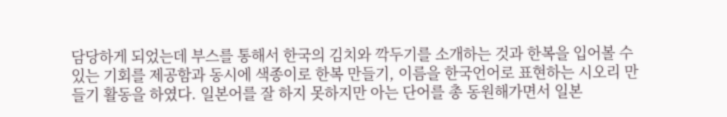담당하게 되었는데 부스를 통해서 한국의 김치와 깍두기를 소개하는 것과 한복을 입어볼 수 있는 기회를 제공함과 동시에 색종이로 한복 만들기, 이름을 한국언어로 표현하는 시오리 만들기 활동을 하였다. 일본어를 잘 하지 못하지만 아는 단어를 총 동원해가면서 일본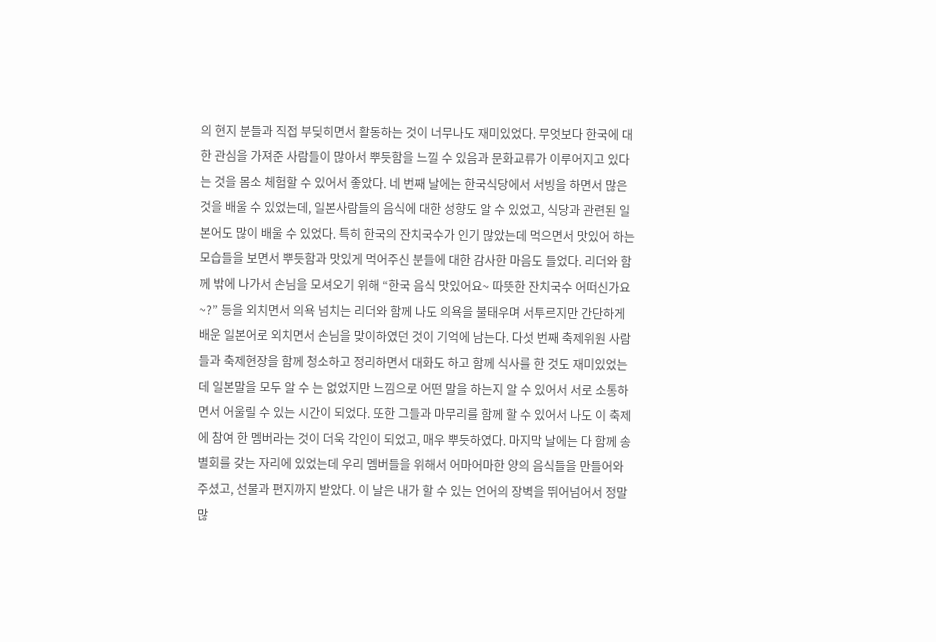의 현지 분들과 직접 부딪히면서 활동하는 것이 너무나도 재미있었다. 무엇보다 한국에 대한 관심을 가져준 사람들이 많아서 뿌듯함을 느낄 수 있음과 문화교류가 이루어지고 있다는 것을 몸소 체험할 수 있어서 좋았다. 네 번째 날에는 한국식당에서 서빙을 하면서 많은 것을 배울 수 있었는데, 일본사람들의 음식에 대한 성향도 알 수 있었고, 식당과 관련된 일본어도 많이 배울 수 있었다. 특히 한국의 잔치국수가 인기 많았는데 먹으면서 맛있어 하는 모습들을 보면서 뿌듯함과 맛있게 먹어주신 분들에 대한 감사한 마음도 들었다. 리더와 함께 밖에 나가서 손님을 모셔오기 위해 “한국 음식 맛있어요~ 따뜻한 잔치국수 어떠신가요~?” 등을 외치면서 의욕 넘치는 리더와 함께 나도 의욕을 불태우며 서투르지만 간단하게 배운 일본어로 외치면서 손님을 맞이하였던 것이 기억에 남는다. 다섯 번째 축제위원 사람들과 축제현장을 함께 청소하고 정리하면서 대화도 하고 함께 식사를 한 것도 재미있었는데 일본말을 모두 알 수 는 없었지만 느낌으로 어떤 말을 하는지 알 수 있어서 서로 소통하면서 어울릴 수 있는 시간이 되었다. 또한 그들과 마무리를 함께 할 수 있어서 나도 이 축제에 참여 한 멤버라는 것이 더욱 각인이 되었고, 매우 뿌듯하였다. 마지막 날에는 다 함께 송별회를 갖는 자리에 있었는데 우리 멤버들을 위해서 어마어마한 양의 음식들을 만들어와 주셨고, 선물과 편지까지 받았다. 이 날은 내가 할 수 있는 언어의 장벽을 뛰어넘어서 정말 많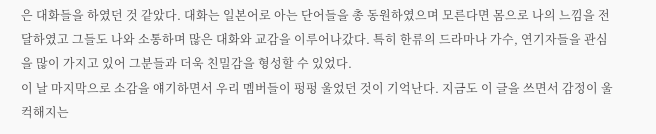은 대화들을 하였던 것 같았다. 대화는 일본어로 아는 단어들을 총 동원하였으며 모른다면 몸으로 나의 느낌을 전달하였고 그들도 나와 소통하며 많은 대화와 교감을 이루어나갔다. 특히 한류의 드라마나 가수, 연기자들을 관심을 많이 가지고 있어 그분들과 더욱 친밀감을 형성할 수 있었다.
이 날 마지막으로 소감을 얘기하면서 우리 멤버들이 펑펑 울었던 것이 기억난다. 지금도 이 글을 쓰면서 감정이 울컥해지는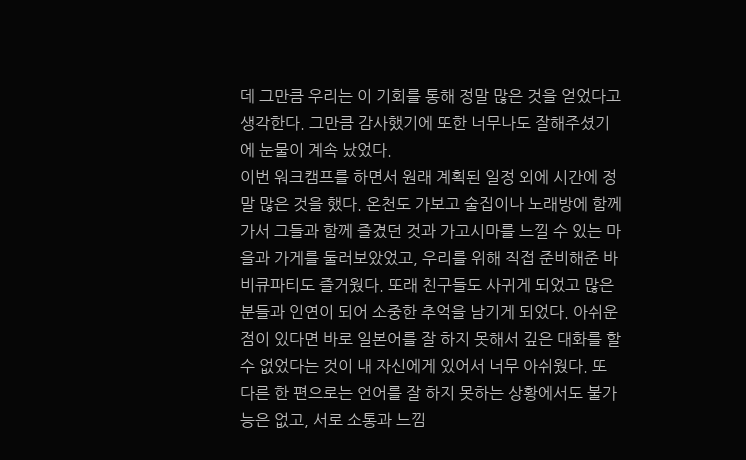데 그만큼 우리는 이 기회를 통해 정말 많은 것을 얻었다고 생각한다. 그만큼 감사했기에 또한 너무나도 잘해주셨기에 눈물이 계속 났었다.
이번 워크캠프를 하면서 원래 계획된 일정 외에 시간에 정말 많은 것을 했다. 온천도 가보고 술집이나 노래방에 함께 가서 그들과 함께 즐겼던 것과 가고시마를 느낄 수 있는 마을과 가게를 둘러보았었고, 우리를 위해 직접 준비해준 바비큐파티도 즐거웠다. 또래 친구들도 사귀게 되었고 많은 분들과 인연이 되어 소중한 추억을 남기게 되었다. 아쉬운 점이 있다면 바로 일본어를 잘 하지 못해서 깊은 대화를 할 수 없었다는 것이 내 자신에게 있어서 너무 아쉬웠다. 또 다른 한 편으로는 언어를 잘 하지 못하는 상황에서도 불가능은 없고, 서로 소통과 느낌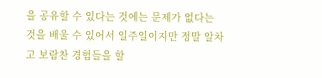을 공유할 수 있다는 것에는 문제가 없다는 것을 배울 수 있어서 일주일이지만 정말 알차고 보람찬 경험들을 할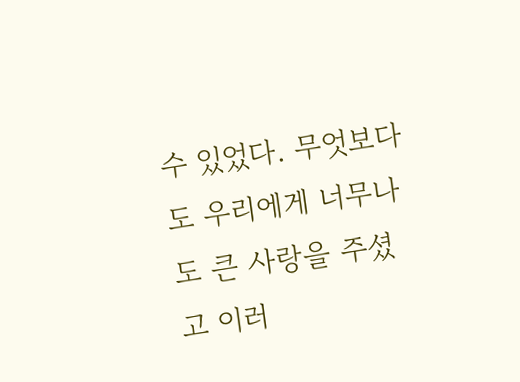수 있었다. 무엇보다도 우리에게 너무나도 큰 사랑을 주셨고 이러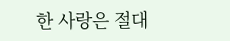한 사랑은 절대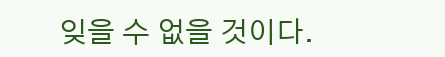잊을 수 없을 것이다.